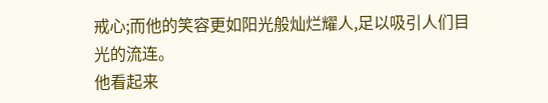戒心;而他的笑容更如阳光般灿烂耀人,足以吸引人们目光的流连。
他看起来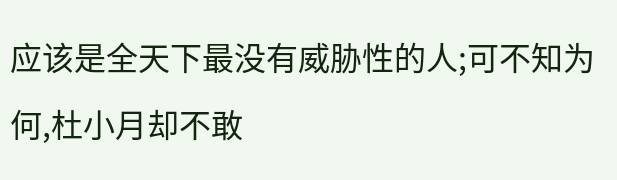应该是全天下最没有威胁性的人;可不知为何,杜小月却不敢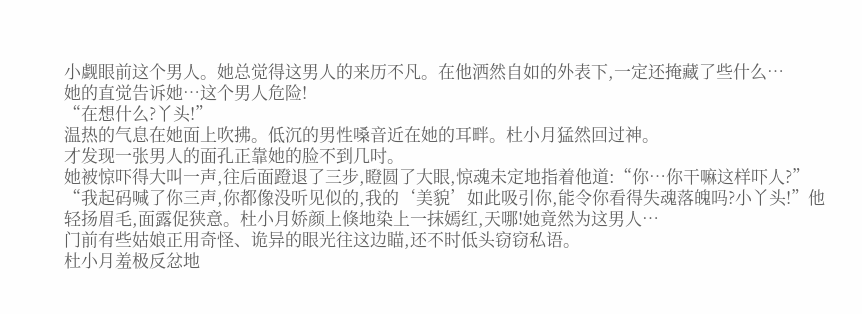小觑眼前这个男人。她总觉得这男人的来历不凡。在他洒然自如的外表下,一定还掩藏了些什么…
她的直觉告诉她…这个男人危险!
“在想什么?丫头!”
温热的气息在她面上吹拂。低沉的男性嗓音近在她的耳畔。杜小月猛然回过神。
才发现一张男人的面孔正靠她的脸不到几吋。
她被惊吓得大叫一声,往后面蹬退了三步,瞪圆了大眼,惊魂未定地指着他道:“你…你干嘛这样吓人?”
“我起码喊了你三声,你都像没听见似的,我的‘美貌’如此吸引你,能令你看得失魂落魄吗?小丫头!”他轻扬眉毛,面露促狭意。杜小月娇颜上倏地染上一抹嫣红,天哪!她竟然为这男人…
门前有些姑娘正用奇怪、诡异的眼光往这边瞄,还不时低头窃窃私语。
杜小月羞极反忿地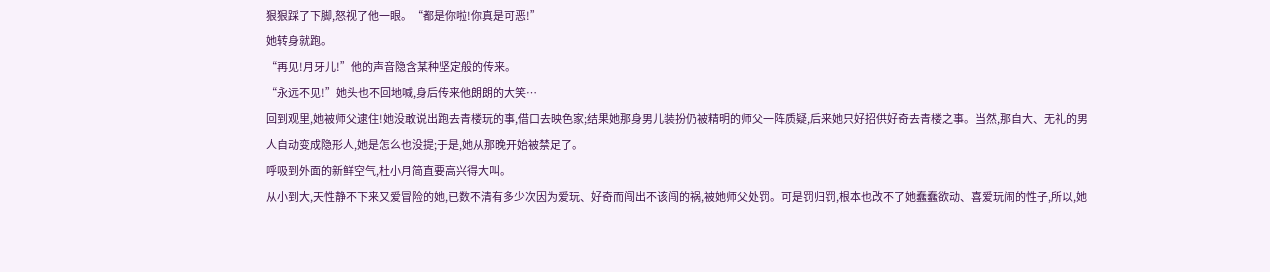狠狠踩了下脚,怒视了他一眼。“都是你啦!你真是可恶!”
她转身就跑。
“再见!月牙儿!”他的声音隐含某种坚定般的传来。
“永远不见!”她头也不回地喊,身后传来他朗朗的大笑…
回到观里,她被师父逮住!她没敢说出跑去青楼玩的事,借口去映色家;结果她那身男儿装扮仍被精明的师父一阵质疑,后来她只好招供好奇去青楼之事。当然,那自大、无礼的男人自动变成隐形人,她是怎么也没提;于是,她从那晚开始被禁足了。
呼吸到外面的新鲜空气,杜小月简直要高兴得大叫。
从小到大,天性静不下来又爱冒险的她,已数不清有多少次因为爱玩、好奇而闯出不该闯的祸,被她师父处罚。可是罚归罚,根本也改不了她蠢蠢欲动、喜爱玩闹的性子,所以,她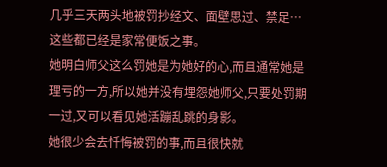几乎三天两头地被罚抄经文、面壁思过、禁足…这些都已经是家常便饭之事。
她明白师父这么罚她是为她好的心,而且通常她是理亏的一方,所以她并没有埋怨她师父,只要处罚期一过,又可以看见她活蹦乱跳的身影。
她很少会去忏悔被罚的事,而且很快就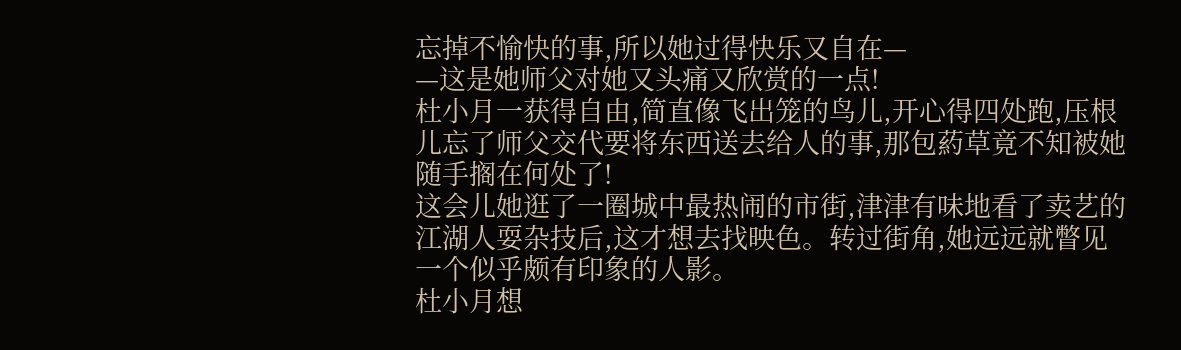忘掉不愉快的事,所以她过得快乐又自在—
—这是她师父对她又头痛又欣赏的一点!
杜小月一获得自由,简直像飞出笼的鸟儿,开心得四处跑,压根儿忘了师父交代要将东西送去给人的事,那包葯草竟不知被她随手搁在何处了!
这会儿她逛了一圈城中最热闹的市街,津津有味地看了卖艺的江湖人耍杂技后,这才想去找映色。转过街角,她远远就瞥见一个似乎颇有印象的人影。
杜小月想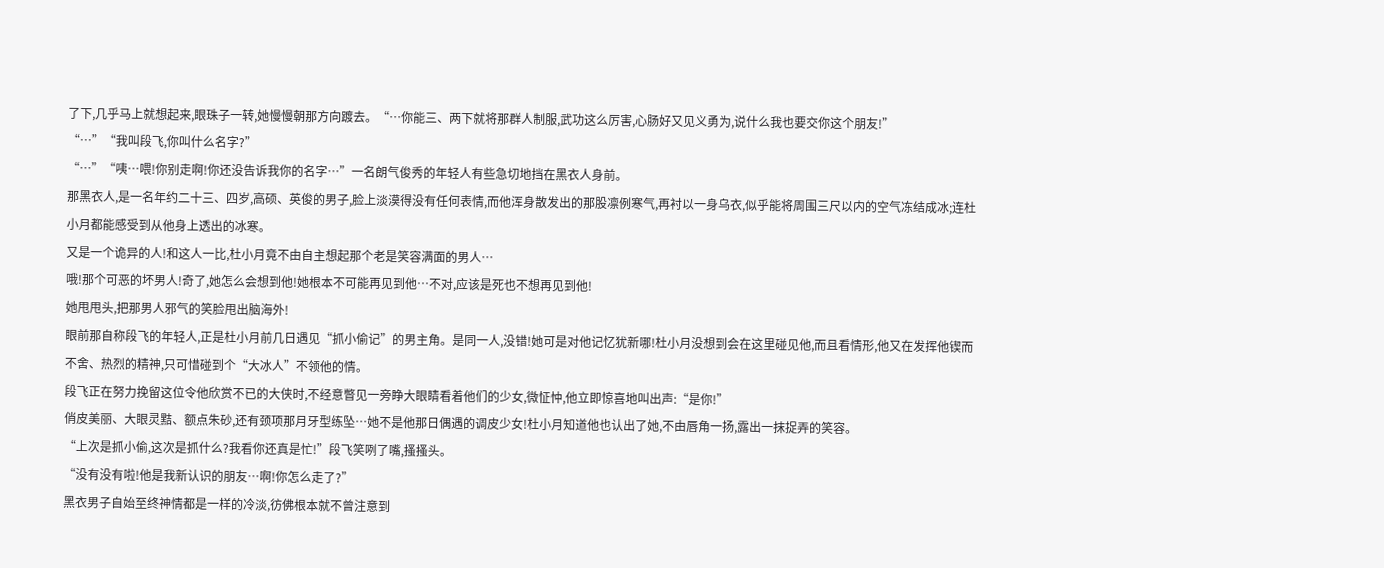了下,几乎马上就想起来,眼珠子一转,她慢慢朝那方向踱去。“…你能三、两下就将那群人制服,武功这么厉害,心肠好又见义勇为,说什么我也要交你这个朋友!”
“…”“我叫段飞,你叫什么名字?”
“…”“咦…喂!你别走啊!你还没告诉我你的名字…”一名朗气俊秀的年轻人有些急切地挡在黑衣人身前。
那黑衣人,是一名年约二十三、四岁,高硕、英俊的男子,脸上淡漠得没有任何表情,而他浑身散发出的那股凛例寒气,再衬以一身乌衣,似乎能将周围三尺以内的空气冻结成冰;连杜小月都能感受到从他身上透出的冰寒。
又是一个诡异的人!和这人一比,杜小月竟不由自主想起那个老是笑容满面的男人…
哦!那个可恶的坏男人!奇了,她怎么会想到他!她根本不可能再见到他…不对,应该是死也不想再见到他!
她甩甩头,把那男人邪气的笑脸甩出脑海外!
眼前那自称段飞的年轻人,正是杜小月前几日遇见“抓小偷记”的男主角。是同一人,没错!她可是对他记忆犹新哪!杜小月没想到会在这里碰见他,而且看情形,他又在发挥他锲而不舍、热烈的精神,只可惜碰到个“大冰人”不领他的情。
段飞正在努力挽留这位令他欣赏不已的大侠时,不经意瞥见一旁睁大眼睛看着他们的少女,微怔忡,他立即惊喜地叫出声:“是你!”
俏皮美丽、大眼灵黠、额点朱砂,还有颈项那月牙型练坠…她不是他那日偶遇的调皮少女!杜小月知道他也认出了她,不由唇角一扬,露出一抹捉弄的笑容。
“上次是抓小偷,这次是抓什么?我看你还真是忙!”段飞笑咧了嘴,搔搔头。
“没有没有啦!他是我新认识的朋友…啊!你怎么走了?”
黑衣男子自始至终神情都是一样的冷淡,彷佛根本就不曾注意到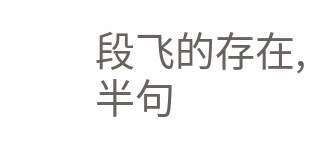段飞的存在,半句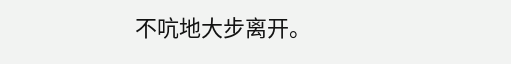不吭地大步离开。